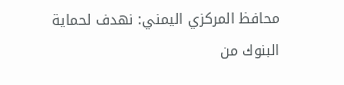محافظ المركزي اليمني: نهدف لحماية البنوك من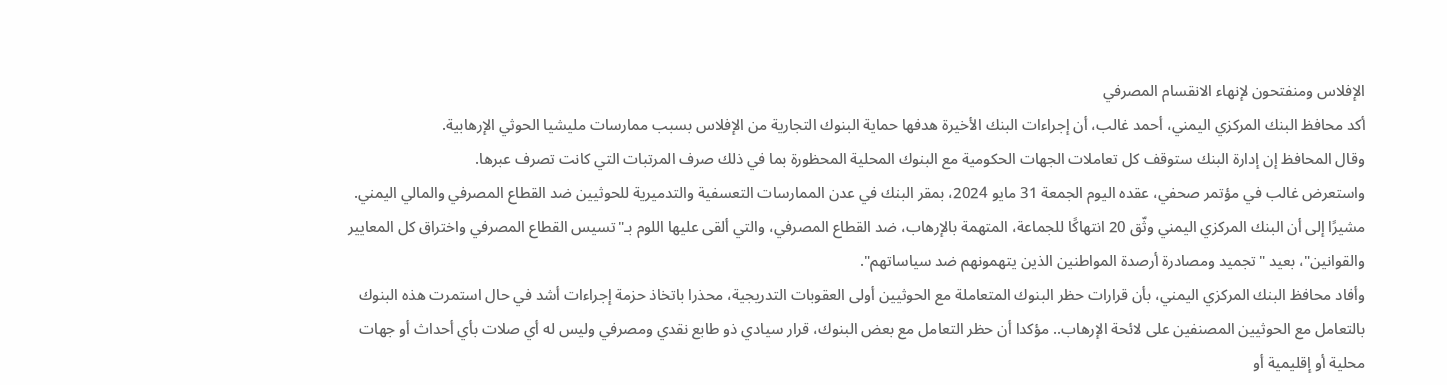الإفلاس ومنفتحون لإنهاء الانقسام المصرفي
أكد محافظ البنك المركزي اليمني، أحمد غالب، أن إجراءات البنك الأخيرة هدفها حماية البنوك التجارية من الإفلاس بسبب ممارسات مليشيا الحوثي الإرهابية.
وقال المحافظ إن إدارة البنك ستوقف كل تعاملات الجهات الحكومية مع البنوك المحلية المحظورة بما في ذلك صرف المرتبات التي كانت تصرف عبرها.
واستعرض غالب في مؤتمر صحفي، عقده اليوم الجمعة 31 مايو 2024، بمقر البنك في عدن الممارسات التعسفية والتدميرية للحوثيين ضد القطاع المصرفي والمالي اليمني. مشيرًا إلى أن البنك المركزي اليمني وثّق 20 انتهاكًا للجماعة، المتهمة بالإرهاب، ضد القطاع المصرفي، والتي ألقى عليها اللوم بـ"تسيس القطاع المصرفي واختراق كل المعايير والقوانين"، بعيد "تجميد ومصادرة أرصدة المواطنين الذين يتهمونهم ضد سياساتهم".
وأفاد محافظ البنك المركزي اليمني، بأن قرارات حظر البنوك المتعاملة مع الحوثيين أولى العقوبات التدريجية، محذرا باتخاذ حزمة إجراءات أشد في حال استمرت هذه البنوك بالتعامل مع الحوثيين المصنفين على لائحة الإرهاب.. مؤكدا أن حظر التعامل مع بعض البنوك، قرار سيادي ذو طابع نقدي ومصرفي وليس له أي صلات بأي أحداث أو جهات محلية أو إقليمية أو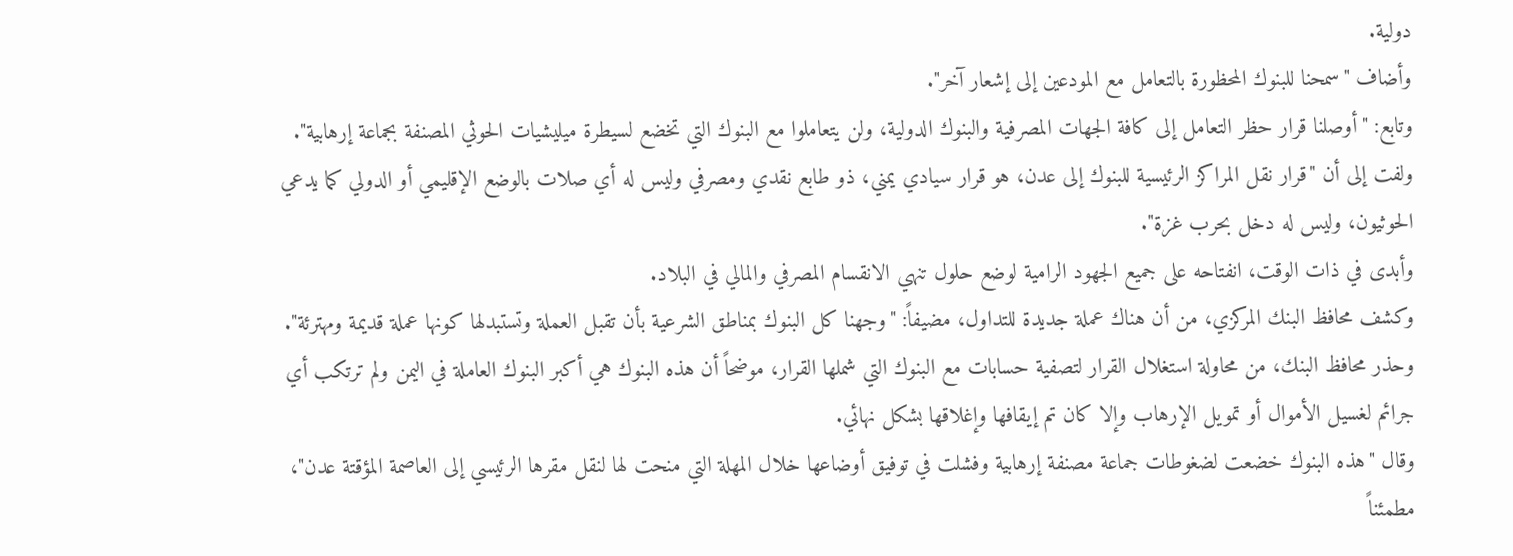دولية.
وأضاف "سمحنا للبنوك المحظورة بالتعامل مع المودعين إلى إشعار آخر".
وتابع: "أوصلنا قرار حظر التعامل إلى كافة الجهات المصرفية والبنوك الدولية، ولن يتعاملوا مع البنوك التي تخضع لسيطرة ميليشيات الحوثي المصنفة بجماعة إرهابية".
ولفت إلى أن "قرار نقل المراكز الرئيسية للبنوك إلى عدن، هو قرار سيادي يمني، ذو طابع نقدي ومصرفي وليس له أي صلات بالوضع الإقليمي أو الدولي كما يدعي الحوثيون، وليس له دخل بحرب غزة".
وأبدى في ذات الوقت، انفتاحه على جميع الجهود الرامية لوضع حلول تنهي الانقسام المصرفي والمالي في البلاد.
وكشف محافظ البنك المركزي، من أن هناك عملة جديدة للتداول، مضيفاً: "وجهنا كل البنوك بمناطق الشرعية بأن تقبل العملة وتستبدلها كونها عملة قديمة ومهترئة".
وحذر محافظ البنك، من محاولة استغلال القرار لتصفية حسابات مع البنوك التي شملها القرار، موضحاً أن هذه البنوك هي أكبر البنوك العاملة في اليمن ولم ترتكب أي جرائم لغسيل الأموال أو تمويل الإرهاب وإلا كان تم إيقافها وإغلاقها بشكل نهائي.
وقال "هذه البنوك خضعت لضغوطات جماعة مصنفة إرهابية وفشلت في توفيق أوضاعها خلال المهلة التي منحت لها لنقل مقرها الرئيسي إلى العاصمة المؤقتة عدن"، مطمئناً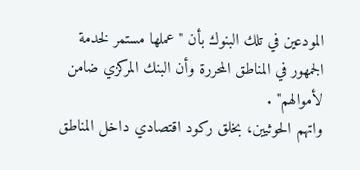المودعين في تلك البنوك بأن "عملها مستمر لخدمة الجمهور في المناطق المحررة وأن البنك المركزي ضامن لأموالهم" .
واتهم الحوثيين، بخلق ركود اقتصادي داخل المناطق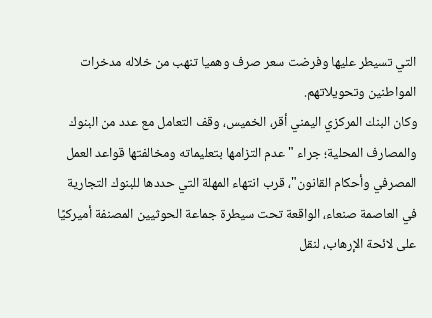التي تسيطر عليها وفرضت سعر صرف وهميا تنهب من خلاله مدخرات المواطنين وتحويلاتهم.
وكان البنك المركزي اليمني أقر، الخميس، وقف التعامل مع عدد من البنوك والمصارف المحلية؛ جراء "عدم التزامها بتعليماته ومخالفتها قواعد العمل المصرفي وأحكام القانون"، قرب انتهاء المهلة التي حددها للبنوك التجارية في العاصمة صنعاء، الواقعة تحت سيطرة جماعة الحوثيين المصنفة أميركيًا على لائحة الإرهاب، لنقل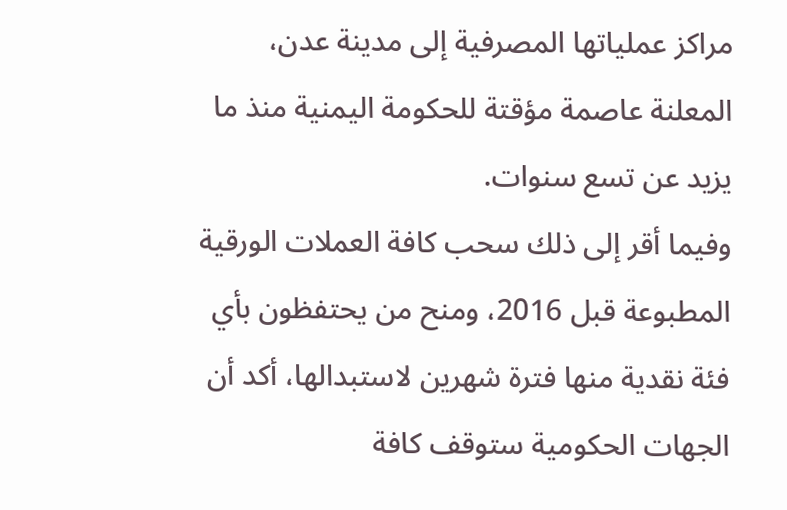مراكز عملياتها المصرفية إلى مدينة عدن، المعلنة عاصمة مؤقتة للحكومة اليمنية منذ ما يزيد عن تسع سنوات.
وفيما أقر إلى ذلك سحب كافة العملات الورقية المطبوعة قبل 2016، ومنح من يحتفظون بأي فئة نقدية منها فترة شهرين لاستبدالها، أكد أن الجهات الحكومية ستوقف كافة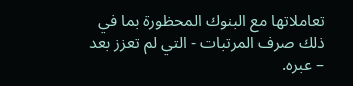تعاملاتها مع البنوك المحظورة بما في ذلك صرف المرتبات - التي لم تعزز بعد – عبره.